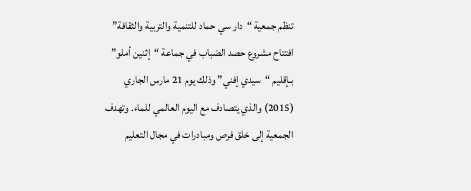تنظم جمعية “دار سي حماد للتنمية والتربية والثقافة” افتتاح مشروع حصد الضباب في جماعة “إثنين أملو” بـإقليم “سيدي إفني” وذلك يوم 21 مارس الجاري (2015) والذي يتصادف مع اليوم العالمي للماء. وتهدف الجمعية إلى خلق فرص ومبادرات في مجال التعليم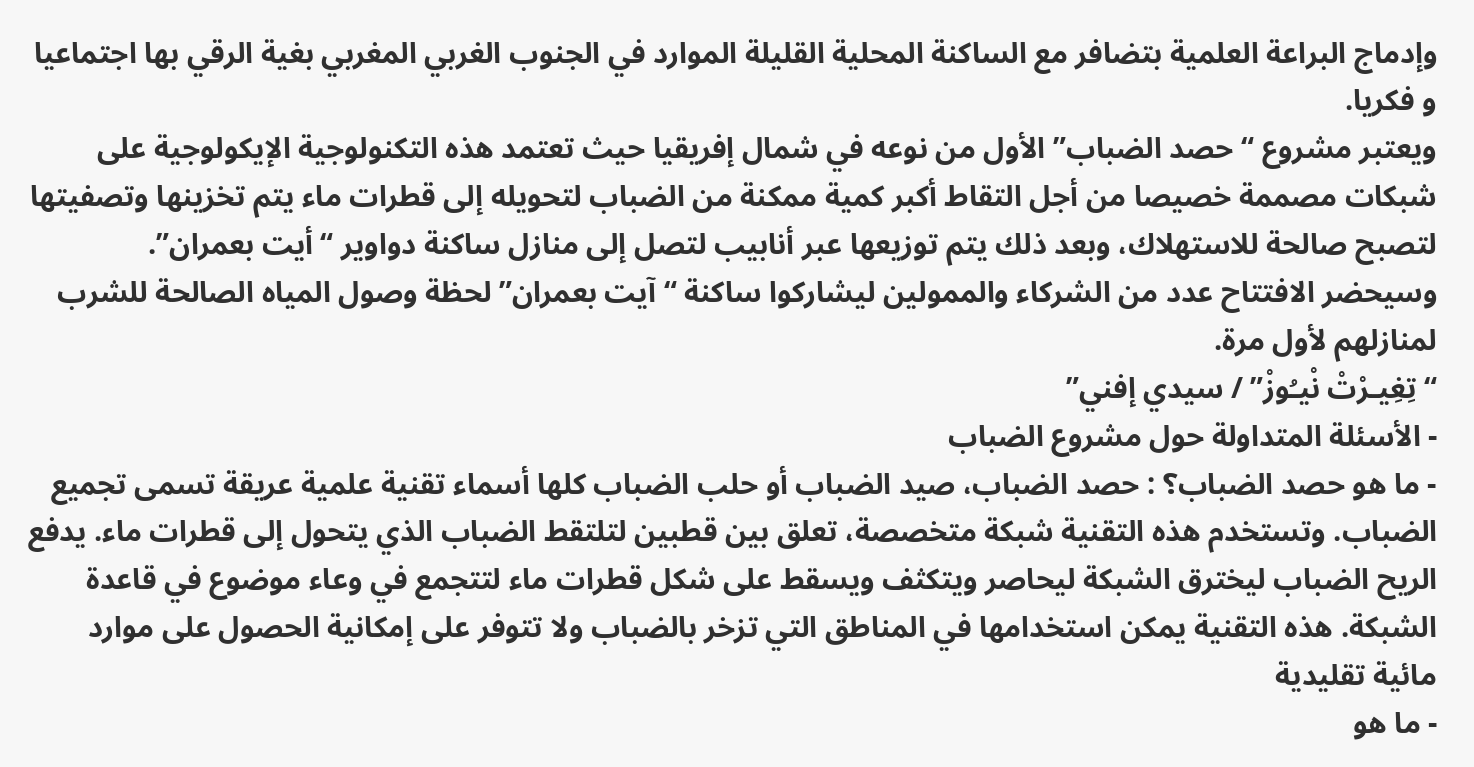وإدماج البراعة العلمية بتضافر مع الساكنة المحلية القليلة الموارد في الجنوب الغربي المغربي بغية الرقي بها اجتماعيا و فكريا.
ويعتبر مشروع “حصد الضباب” الأول من نوعه في شمال إفريقيا حيث تعتمد هذه التكنولوجية الإيكولوجية على شبكات مصممة خصيصا من أجل التقاط أكبر كمية ممكنة من الضباب لتحويله إلى قطرات ماء يتم تخزينها وتصفيتها لتصبح صالحة للاستهلاك، وبعد ذلك يتم توزيعها عبر أنابيب لتصل إلى منازل ساكنة دواوير “أيت بعمران”.
وسيحضر الافتتاح عدد من الشركاء والممولين ليشاركوا ساكنة “آيت بعمران” لحظة وصول المياه الصالحة للشرب لمنازلهم لأول مرة.
“تِغِيـرْتْ نْيـُوزْ” / سيدي إفني”
- الأسئلة المتداولة حول مشروع الضباب
- ما هو حصد الضباب؟ : حصد الضباب، صيد الضباب أو حلب الضباب كلها أسماء تقنية علمية عريقة تسمى تجميع الضباب. وتستخدم هذه التقنية شبكة متخصصة، تعلق بين قطبين لتلتقط الضباب الذي يتحول إلى قطرات ماء. يدفع الريح الضباب ليخترق الشبكة ليحاصر ويتكثف ويسقط على شكل قطرات ماء لتتجمع في وعاء موضوع في قاعدة الشبكة. هذه التقنية يمكن استخدامها في المناطق التي تزخر بالضباب ولا تتوفر على إمكانية الحصول على موارد مائية تقليدية
- ما هو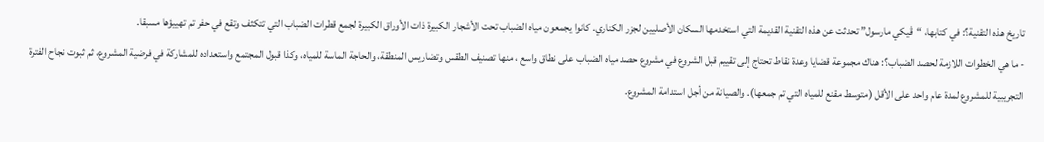تاريخ هذه التقنية؟: في كتابها، “ڤيكي مارسول” تحدثت عن هذه التقنية القديمة التي استخدمها السكان الأصليين لجزر الكناري. كانوا يجمعون مياه الضباب تحت الأشجار الكبيرة ذات الأوراق الكبيرة لجمع قطرات الضباب التي تتكثف وتقع في حفر تم تهييؤها مسبقا.
- ما هي الخطوات اللازمة لحصد الضباب؟: هناك مجموعة قضايا وعدة نقاط تحتاج إلى تقييم قبل الشروع في مشروع حصد مياه الضباب على نطاق واسع ، منها تصنيف الطقس وتضاريس المنطقة، والحاجة الماسة للمياه، وكذا قبول المجتمع واستعداده للمشاركة في فرضية المشروع، ثم ثبوت نجاح الفترة التجريبية للمشروع لمدة عام واحد على الأقل (متوسط مقنع للمياه التي تم جمعها). والصيانة من أجل استدامة المشروع.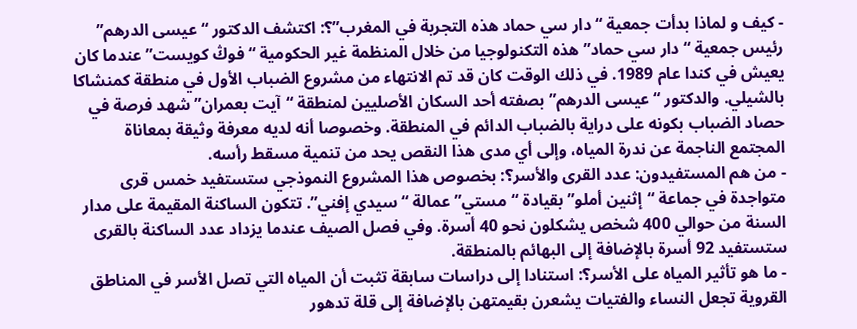- كيف و لماذا بدأت جمعية “دار سي حماد هذه التجربة في المغرب”؟: اكتشف الدكتور “عيسى الدرهم” رئيس جمعية “دار سي حماد” هذه التكنولوجيا من خلال المنظمة غير الحكومية “فوڭ كويست” عندما كان يعيش في كندا عام 1989. في ذلك الوقت كان قد تم الانتهاء من مشروع الضباب الأول في منطقة كمنشاكا بالشيلي. والدكتور “عيسى الدرهم” بصفته أحد السكان الأصليين لمنطقة “آيت بعمران” شهد فرصة في حصاد الضباب بكونه على دراية بالضباب الدائم في المنطقة. وخصوصا أنه لديه معرفة وثيقة بمعاناة المجتمع الناجمة عن ندرة المياه، وإلى أي مدى هذا النقص يحد من تنمية مسقط رأسه.
- من هم المستفيدون: عدد القرى والأسر؟: بخصوص هذا المشروع النموذجي ستستفيد خمس قرى متواجدة في جماعة “إثنين أملو” بقيادة “مستي” عمالة “سيدي إفني”. تتكون الساكنة المقيمة على مدار السنة من حوالي 400 شخص يشكلون نحو 40 أسرة. وفي فصل الصيف عندما يزداد عدد الساكنة بالقرى ستستفيد 92 أسرة بالإضافة إلى البهائم بالمنطقة.
- ما هو تأثير المياه على الأسر؟: استنادا إلى دراسات سابقة تثبت أن المياه التي تصل الأسر في المناطق القروية تجعل النساء والفتيات يشعرن بقيمتهن بالإضافة إلى قلة تدهور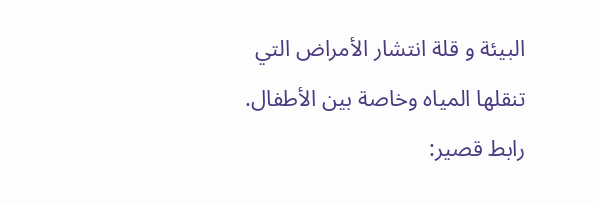البيئة و قلة انتشار الأمراض التي تنقلها المياه وخاصة بين الأطفال.
رابط قصير: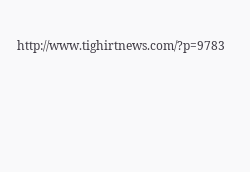http://www.tighirtnews.com/?p=9783